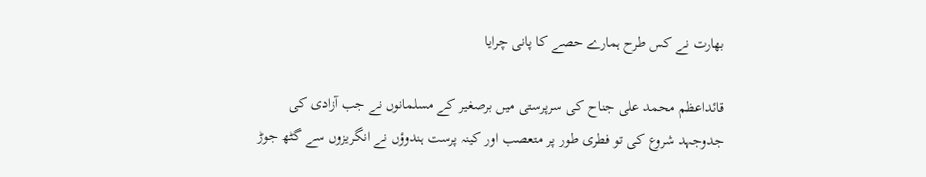بھارت نے کس طرح ہمارے حصے کا پانی چرایا

قائداعظم محمد علی جناح کی سرپرستی میں برصغیر کے مسلمانوں نے جب آزادی کی جدوجہد شروع کی تو فطری طور پر متعصب اور کینہ پرست ہندوؤں نے انگریزوں سے گٹھ جوڑ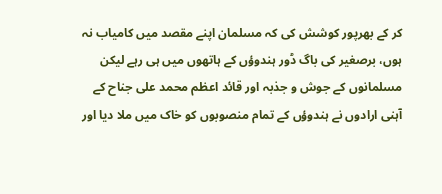کر کے بھرپور کوشش کی کہ مسلمان اپنے مقصد میں کامیاب نہ ہوں، برصغیر کی باگ ڈور ہندوؤں کے ہاتھوں میں ہی رہے لیکن مسلمانوں کے جوش و جذبہ اور قائد اعظم محمد علی جناح کے آہنی ارادوں نے ہندوؤں کے تمام منصوبوں کو خاک میں ملا دیا اور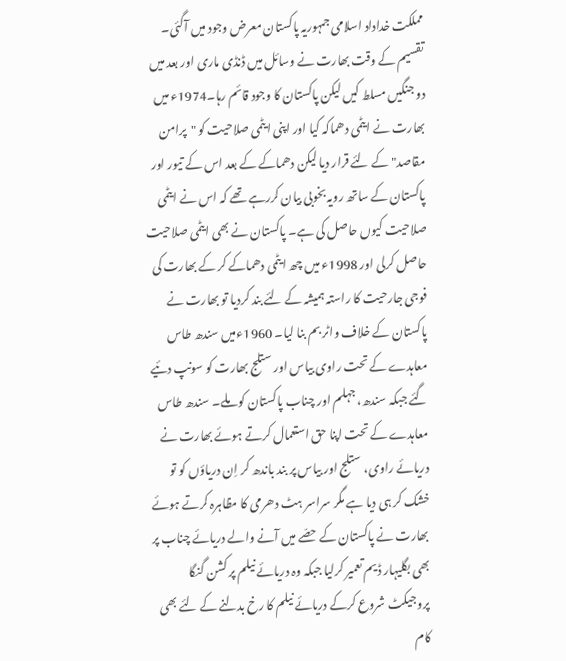مملکت خداداد اسلامی جمہوریہ پاکستان معرض وجود میں آگئی۔ تقسیم کے وقت بھارت نے وسائل میں ڈنڈی ماری اور بعد میں دو جنگیں مسلط کیں لیکن پاکستان کا وجود قائم رہا۔1974ء میں بھارت نے ایٹمی دھماکہ کیا اور اپنی ایٹمی صلاحیت کو "پرامن مقاصد"کے لئے قرار دیا لیکن دھماکے کے بعد اس کے تیور اور پاکستان کے ساتھ رویہ بخوبی بیان کررہے تھے کہ اس نے ایٹمی صلاحیت کیوں حاصل کی ہے۔ پاکستان نے بھی ایٹمی صلاحیت حاصل کرلی اور 1998ء میں چھ ایٹمی دھماکے کر کے بھارت کی فوجی جارحیت کا راستہ ہمیشہ کے لئے بند کردیا تو بھارت نے پاکستان کے خلاف واٹر بم بنا لیا۔ 1960ءمیں سندھ طاس معاہدے کے تحت راوی بیاس اور ستلج بھارت کو سونپ دئیے گئے جبکہ سندھ، جہلم اور چناب پاکستان کو ملے۔ سندھ طاس معاہدے کے تحت اپنا حق استعمال کرتے ہوئے بھارت نے دریائے راوی، ستلج اور بیاس پر بند باندھ کر اِن دریاؤں کو تو خشک کر ہی دیا ہے مگر سراسر ہٹ دھرمی کا مظاہرہ کرتے ہوئے بھارت نے پاکستان کے حصّے میں آنے والے دریائے چناب پر بھی بگلیہار ڈیم تعمیر کرلیا جبکہ وہ دریائے نیلم پر کشن گنگا پروجیکٹ شروع کرکے دریائے نیلم کا رخ بدلنے کے لئے بھی کام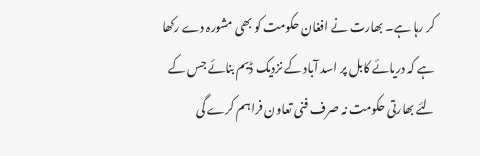کر رہا ہے۔ بھارت نے افغان حکومت کو بھی مشورہ دے رکھا ہے کہ دریائے کابل پر اسد آباد کے نزدیک ڈیم بنائے جس کے لئے بھارتی حکومت نہ صرف فنی تعاون فراہم کرے گی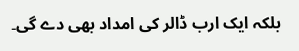بلکہ ایک ارب ڈالر کی امداد بھی دے گی۔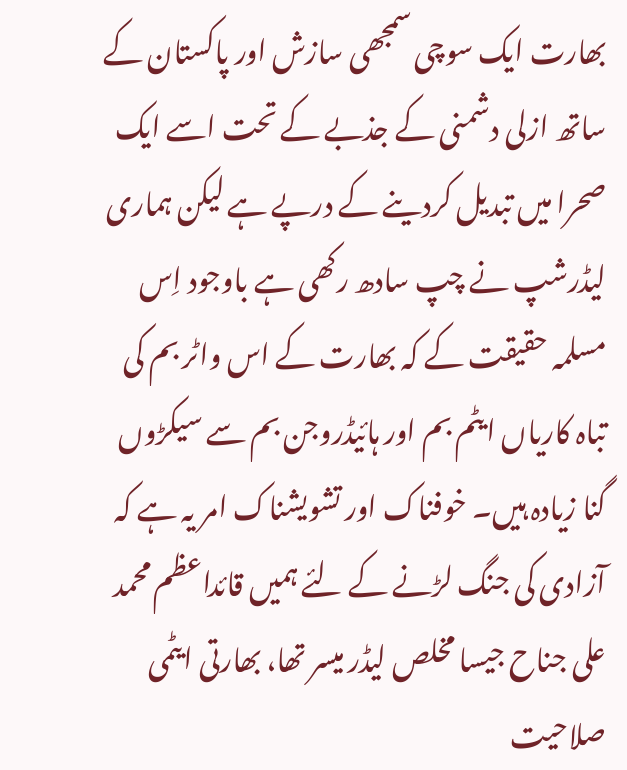بھارت ایک سوچی سمجھی سازش اور پاکستان کے ساتھ ازلی دشمنی کے جذبے کے تحت اسے ایک صحرا میں تبدیل کردینے کے درپے ہے لیکن ہماری لیڈرشپ نے چپ سادھ رکھی ہے باوجود اِس مسلمہ حقیقت کے کہ بھارت کے اس واٹر بم کی تباہ کاریاں ایٹم بم اور ہائیڈروجن بم سے سیکڑوں گنا زیادہ ہیں۔ خوفناک اور تشویشناک امر یہ ہے کہ آزادی کی جنگ لڑنے کے لئے ہمیں قائداعظم محمد علی جناح جیسا مخلص لیڈر میسر تھا، بھارتی ایٹمی صلاحیت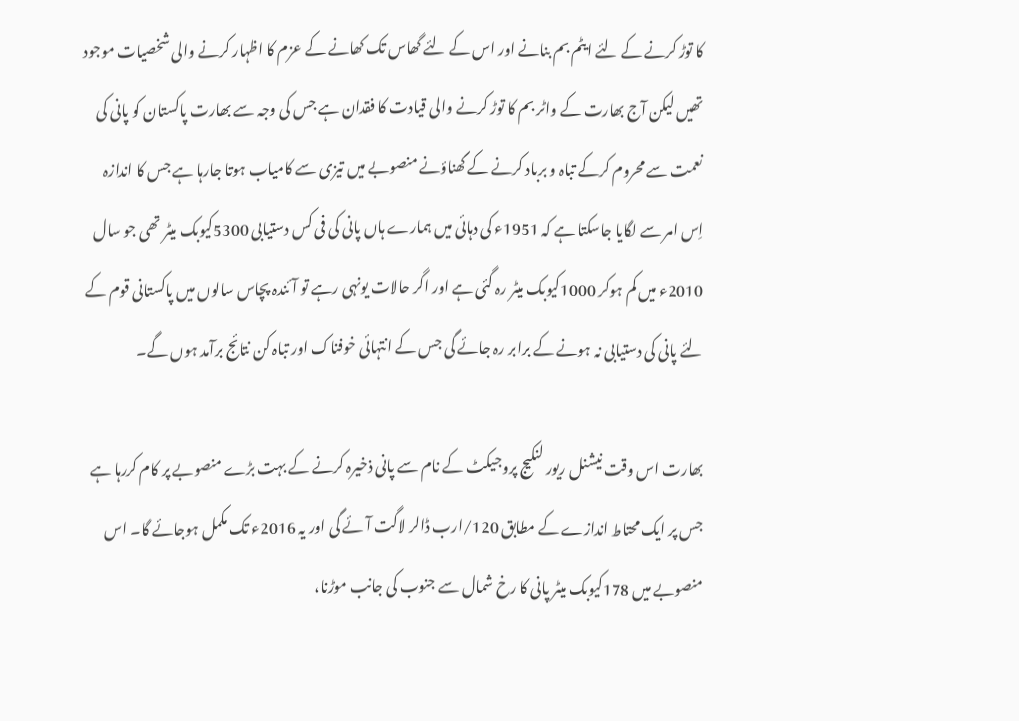کا توڑ کرنے کے لئے ایٹم بم بنانے اور اس کے لئے گھاس تک کھانے کے عزم کا اظہار کرنے والی شخصیات موجود تھیں لیکن آج بھارت کے واٹر بم کا توڑ کرنے والی قیادت کا فقدان ہے جس کی وجہ سے بھارت پاکستان کو پانی کی نعمت سے محروم کرکے تباہ و برباد کرنے کے گھناؤنے منصوبے میں تیزی سے کامیاب ہوتا جارہا ہے جس کا اندازہ اِس امر سے لگایا جاسکتا ہے کہ 1951ء کی دہائی میں ہمارے ہاں پانی کی فی کس دستیابی 5300کیوبک میٹر تھی جو سال 2010ء میں کم ہوکر 1000کیوبک میٹر رہ گئی ہے اور اگر حالات یونہی رہے تو آئندہ پچاس سالوں میں پاکستانی قوم کے لئے پانی کی دستیابی نہ ہونے کے برابر رہ جائے گی جس کے انتہائی خوفناک اور تباہ کن نتائج برآمد ہوں گے۔

بھارت اس وقت نیشنل ریور لنکیج پروجیکٹ کے نام سے پانی ذخیرہ کرنے کے بہت بڑے منصوبے پر کام کررہا ہے جس پر ایک محتاط اندازے کے مطابق 120/ارب ڈالر لاگت آئے گی اور یہ 2016ء تک مکمل ہوجائے گا۔ اس منصوبے میں 178کیوبک میٹر پانی کا رخ شمال سے جنوب کی جانب موڑنا،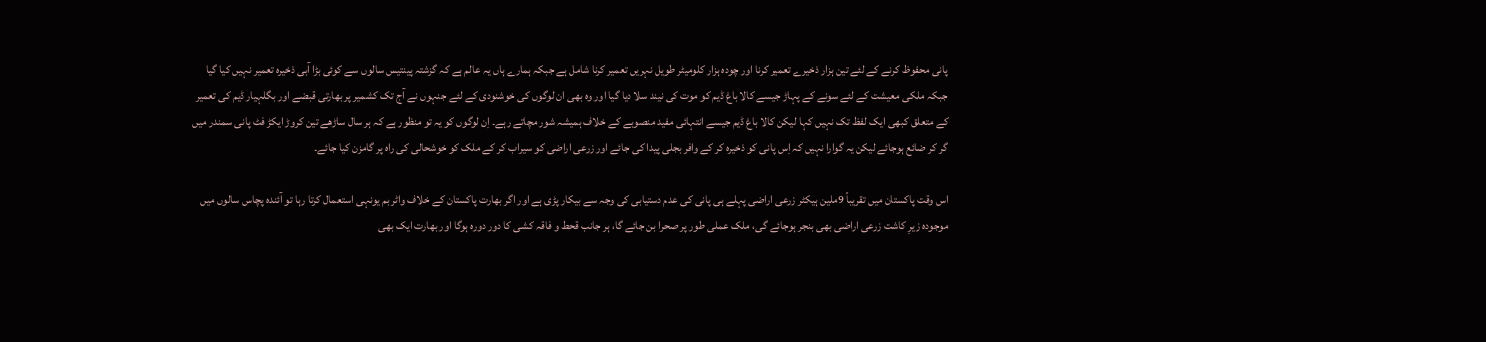پانی محفوظ کرنے کے لئے تین ہزار ذخیرے تعمیر کرنا اور چودہ ہزار کلومیٹر طویل نہریں تعمیر کرنا شامل ہے جبکہ ہمارے ہاں یہ عالم ہے کہ گزشتہ پینتیس سالوں سے کوئی بڑا آبی ذخیرہ تعمیر نہیں کیا گیا جبکہ ملکی معیشت کے لئے سونے کے پہاڑ جیسے کالا باغ ڈیم کو موت کی نیند سلا دیا گیا اور وہ بھی ان لوگوں کی خوشنودی کے لئے جنہوں نے آج تک کشمیر پر بھارتی قبضے اور بگلہیار ڈیم کی تعمیر کے متعلق کبھی ایک لفظ تک نہیں کہا لیکن کالا باغ ڈیم جیسے انتہائی مفید منصوبے کے خلاف ہمیشہ شور مچاتے رہے۔ اِن لوگوں کو یہ تو منظور ہے کہ ہر سال ساڑھے تین کروڑ ایکڑ فٹ پانی سمندر میں گر کر ضائع ہوجائے لیکن یہ گوارا نہیں کہ اِس پانی کو ذخیرہ کر کے وافر بجلی پیدا کی جائے اور زرعی اراضی کو سیراب کر کے ملک کو خوشحالی کی راہ پر گامزن کیا جائے۔

اس وقت پاکستان میں تقریباً 9ملین ہیکٹر زرعی اراضی پہلے ہی پانی کی عدم دستیابی کی وجہ سے بیکار پڑی ہے اور اگر بھارت پاکستان کے خلاف واٹر بم یونہی استعمال کرتا رہا تو آئندہ پچاس سالوں میں موجودہ زیرِ کاشت زرعی اراضی بھی بنجر ہوجائے گی، ملک عملی طور پر صحرا بن جائے گا، ہر جانب قحط و فاقہ کشی کا دور دورہ ہوگا اور بھارت ایک بھی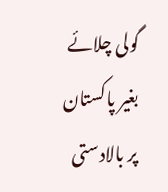گولی چلائے بغیر پاکستان پر بالادستی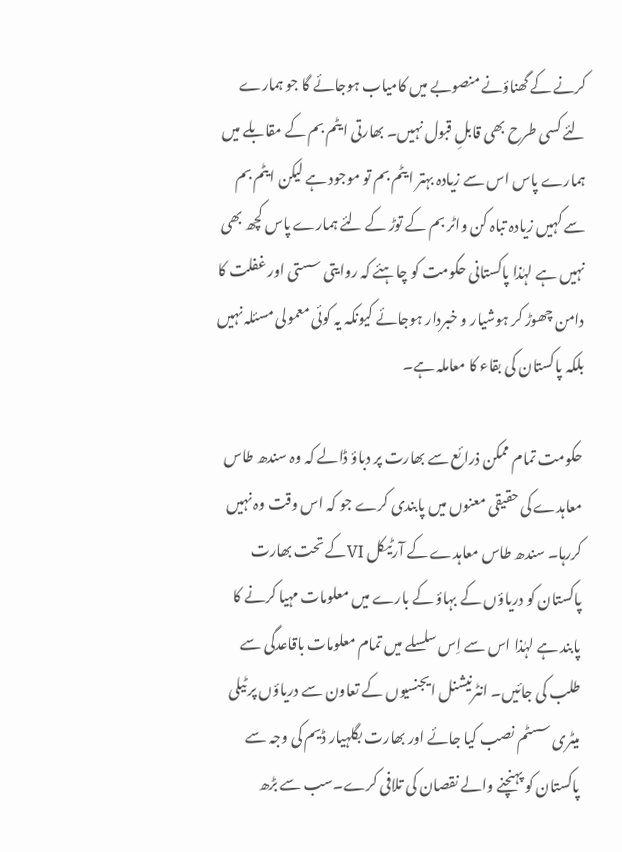کرنے کے گھناؤنے منصوبے میں کامیاب ہوجائے گا جو ہمارے لئے کسی طرح بھی قابلِ قبول نہیں۔ بھارتی ایٹم بم کے مقابلے میں ہمارے پاس اس سے زیادہ بہتر ایٹم بم تو موجود ہے لیکن ایٹم بم سے کہیں زیادہ تباہ کن واٹر بم کے توڑ کے لئے ہمارے پاس کچھ بھی نہیں ہے لہٰذا پاکستانی حکومت کو چاہئے کہ روایتی سستی اور غفلت کا دامن چھوڑ کر ہوشیار و خبردار ہوجائے کیونکہ یہ کوئی معمولی مسئلہ نہیں بلکہ پاکستان کی بقاء کا معاملہ ہے۔

حکومت تمام ممکن ذرائع سے بھارت پر دباؤ ڈالے کہ وہ سندھ طاس معاہدے کی حقیقی معنوں میں پابندی کرے جو کہ اس وقت وہ نہیں کررہا۔ سندھ طاس معاہدے کے آرٹیکل VIکے تحت بھارت پاکستان کو دریاؤں کے بہاؤ کے بارے میں معلومات مہیا کرنے کا پابند ہے لہٰذا اس سے اِس سلسلے میں تمام معلومات باقاعدگی سے طلب کی جائیں۔ انٹرنیشنل ایجنسیوں کے تعاون سے دریاؤں پر ٹیلی میٹری سسٹم نصب کیا جائے اور بھارت بگلہیار ڈیم کی وجہ سے پاکستان کو پہنچنے والے نقصان کی تلافی کرے۔سب سے بڑھ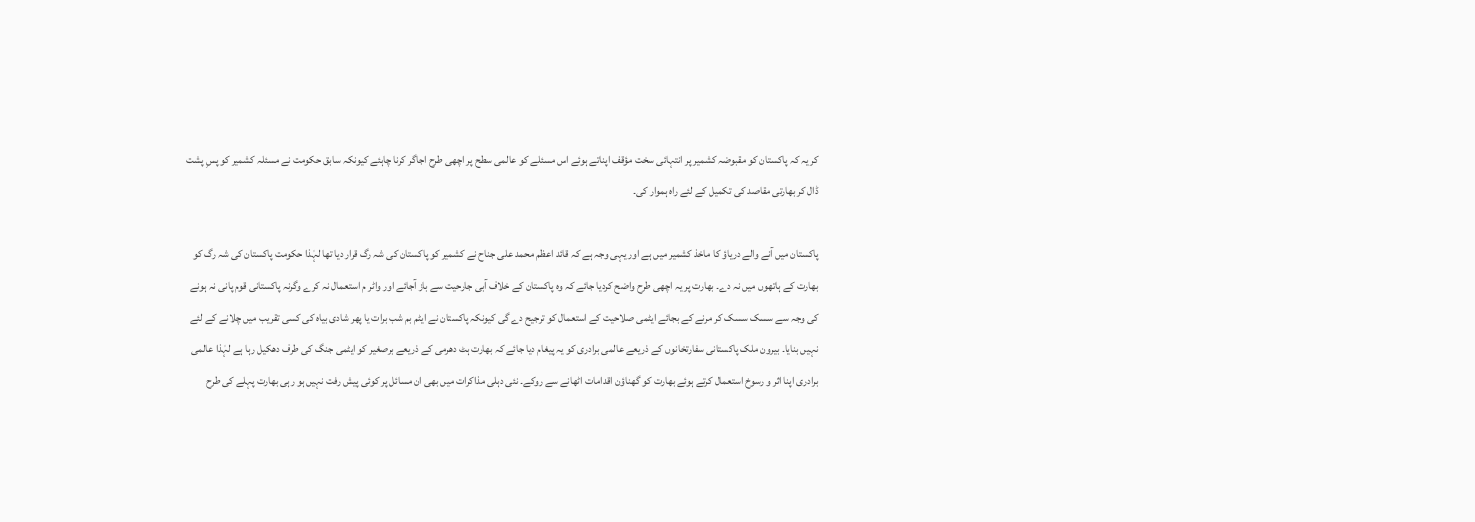کر یہ کہ پاکستان کو مقبوضہ کشمیر پر انتہائی سخت مؤقف اپناتے ہوئے اس مسئلے کو عالمی سطح پر اچھی طرح اجاگر کرنا چاہئے کیونکہ سابق حکومت نے مسئلہ کشمیر کو پسِ پشت ڈال کر بھارتی مقاصد کی تکمیل کے لئے راہ ہموار کی۔

پاکستان میں آنے والے دریاؤ کا ماخذ کشمیر میں ہے اور یہی وجہ ہے کہ قائد اعظم محمد علی جناح نے کشمیر کو پاکستان کی شہ رگ قرار دیا تھا لہٰذا حکومت پاکستان کی شہ رگ کو بھارت کے ہاتھوں میں نہ دے۔ بھارت پر یہ اچھی طرح واضح کردیا جائے کہ وہ پاکستان کے خلاف آبی جارحیت سے باز آجائے اور واٹر م استعمال نہ کرے وگرنہ پاکستانی قوم پانی نہ ہونے کی وجہ سے سسک سسک کر مرنے کے بجائے ایٹمی صلاحیت کے استعمال کو ترجیح دے گی کیونکہ پاکستان نے ایٹم بم شب برات یا پھر شادی بیاہ کی کسی تقریب میں چلانے کے لئے نہیں بنایا۔ بیرون ملک پاکستانی سفارتخانوں کے ذریعے عالمی برادری کو یہ پیغام دیا جائے کہ بھارت ہٹ دھرمی کے ذریعے برصغیر کو ایٹمی جنگ کی طرف دھکیل رہا ہے لہٰذا عالمی برادری اپنا اثر و رسوخ استعمال کرتے ہوئے بھارت کو گھناؤن اقدامات اٹھانے سے روکے۔ نئی دہلی مذاکرات میں بھی ان مسائل پر کوئی پیش رفت نہیں ہو رہی بھارت پہلے کی طرح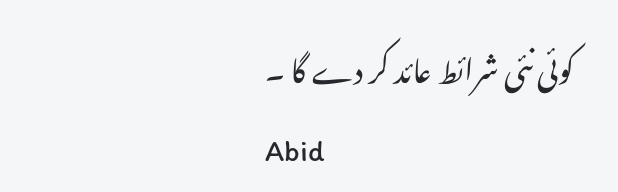کوئی نئی شرائط عائد کر دے گا ۔
Abid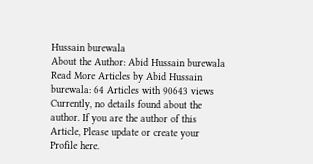Hussain burewala
About the Author: Abid Hussain burewala Read More Articles by Abid Hussain burewala: 64 Articles with 90643 views Currently, no details found about the author. If you are the author of this Article, Please update or create your Profile here.